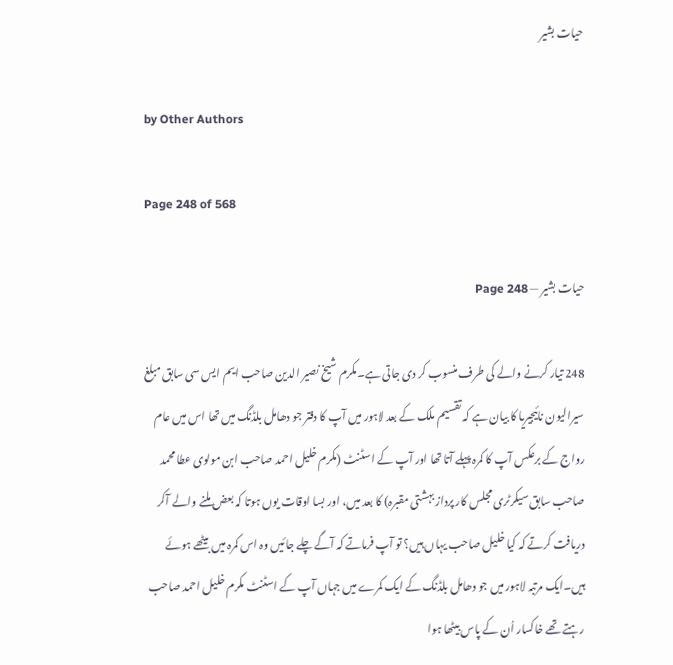حیات بشیر

by Other Authors

Page 248 of 568

حیات بشیر — Page 248

248 تیار کرنے والے کی طرف منسوب کر دی جاتی ہے۔مکرم شیخ نصیر الدین صاحب ایم ایس سی سابق مبلغ سیرالیون نائیجیریا کا بیان ہے کہ تقسیم ملک کے بعد لاہور میں آپ کا دفتر جو دھامل بلڈنگ میں تھا اس میں عام رواج کے برعکس آپ کا کمرہ پہلے آتا تھا اور آپ کے اسٹنٹ (مکرم خلیل احمد صاحب ابن مولوی عطا محمد صاحب سابق سیکرٹری مجلس کار پرداز بہشتی مقبرہ) کا بعد میں، اور بسا اوقات یوں ہوتا کہ بعض ملنے والے آکر دریافت کرتے کہ کیا خلیل صاحب یہاں ہیں؟ تو آپ فرماتے کہ آگے چلے جائیں وہ اس کمرہ میں بیٹھے ہوئے ہیں۔ایک مرتبہ لاہور میں جو دھامل بلڈنگ کے ایک کمرے میں جہاں آپ کے اسٹنٹ مکرم خلیل احمد صاحب رہتے تھے خاکسار اُن کے پاس بیٹھا ہوا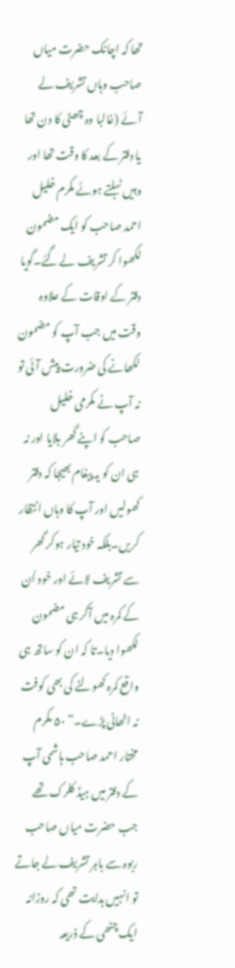تھا کہ اچانک حضرت میاں صاحب وہاں تشریف لے آئے (غالبا وہ چھٹی کا دن تھا یا دفتر کے بعد کا وقت تھا اور وہیں ٹہلتے ہوئے مکرم خلیل احمد صاحب کو ایک مضمون لکھوا کر تشریف لے گئے۔گویا دفتر کے اوقات کے علاوہ وقت میں جب آپ کو مضمون لکھانے کی ضرورت پیش آئی تو نہ آپ نے مکرمی خلیل صاحب کو اپنے گھر بلایا اور نہ ہی ان کو یہ پیغام بھیجا کہ دفتر کھولیں اور آپ کا وہاں انتظار کریں۔بلکہ خود تیار ہوکر گھر سے تشریف لائے اور خود اُن کے کمرہ میں آکر ہی مضمون لکھوا دیا۔تا کہ ان کو ساتھ ہی واقع کمرہ کھولنے کی بھی کوفت نہ اٹھانی پڑے۔“ ۵۰ مکرم مختار احمد صاحب ہاشمی آپ کے دفتر میں ہیڈ کلرک تھے جب حضرت میاں صاحب ربوہ سے باہر تشریف لے جاتے تو انہیں ہدایت تھی کہ روزانہ ایک چٹھی کے ذریعہ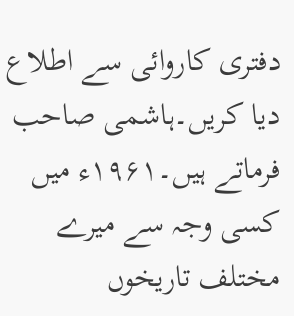دفتری کاروائی سے اطلاع دیا کریں۔ہاشمی صاحب فرماتے ہیں۔۱۹۶۱ء میں کسی وجہ سے میرے مختلف تاریخوں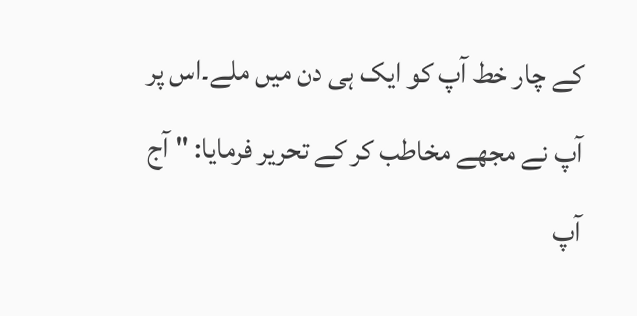کے چار خط آپ کو ایک ہی دن میں ملے۔اس پر آپ نے مجھے مخاطب کر کے تحریر فرمایا: " آج آپ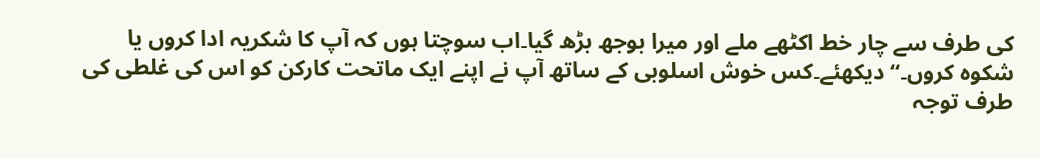کی طرف سے چار خط اکٹھے ملے اور میرا بوجھ بڑھ گیا۔اب سوچتا ہوں کہ آپ کا شکریہ ادا کروں یا شکوہ کروں۔“ دیکھئے۔کس خوش اسلوبی کے ساتھ آپ نے اپنے ایک ماتحت کارکن کو اس کی غلطی کی طرف توجہ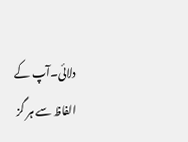دلائی۔آپ کے الفاظ سے ہر گز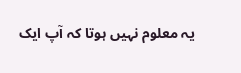یہ معلوم نہیں ہوتا کہ آپ ایک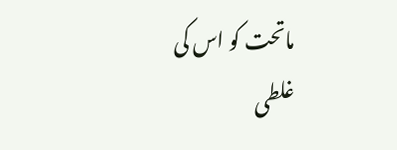ماتحت کو اس کی غلطی